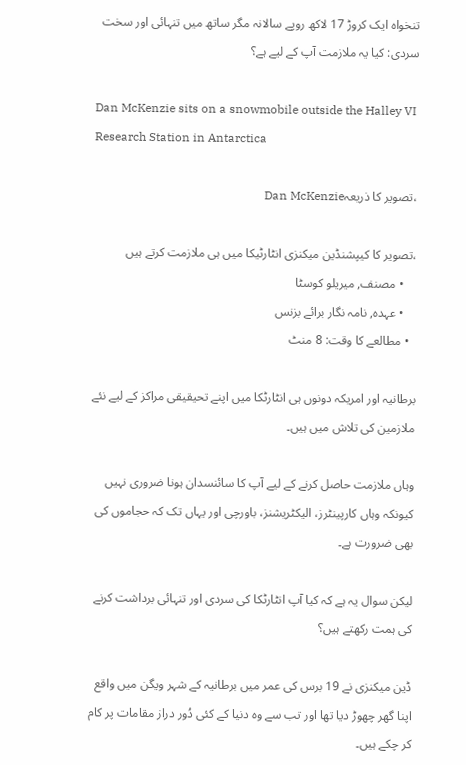تنخواہ ایک کروڑ 17 لاکھ روپے سالانہ مگر ساتھ میں تنہائی اور سخت سردی: کیا یہ ملازمت آپ کے لیے ہے؟

Dan McKenzie sits on a snowmobile outside the Halley VI Research Station in Antarctica

،تصویر کا ذریعہDan McKenzie

،تصویر کا کیپشنڈین میکنزی انٹارٹیکا میں ہی ملازمت کرتے ہیں
    • مصنف, میریلو کوسٹا
    • عہدہ, نامہ نگار برائے بزنس
  • مطالعے کا وقت: 8 منٹ

برطانیہ اور امریکہ دونوں ہی انٹارٹکا میں اپنے تحیقیقی مراکز کے لیے نئے ملازمین کی تلاش میں ہیں۔

وہاں ملازمت حاصل کرنے کے لیے آپ کا سائنسدان ہونا ضروری نہیں کیونکہ وہاں کارپینٹرز، الیکٹریشنز، باورچی اور یہاں تک کہ حجاموں کی بھی ضرورت ہے۔

لیکن سوال یہ ہے کہ کیا آپ انٹارٹکا کی سردی اور تنہائی برداشت کرنے کی ہمت رکھتے ہیں؟

ڈین میکنزی نے 19 برس کی عمر میں برطانیہ کے شہر ویگن میں واقع اپنا گھر چھوڑ دیا تھا اور تب سے وہ دنیا کے کئی دُور دراز مقامات پر کام کر چکے ہیں۔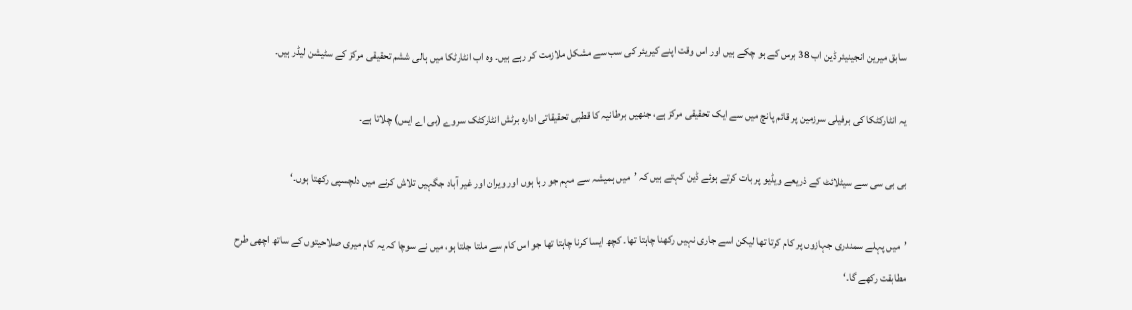سابق میرین انجینیئر ڈین اب 38 برس کے ہو چکے ہیں اور اس وقت اپنے کیریئر کی سب سے مشکل ملازمت کر رہے ہیں۔ وہ اب انٹارٹکا میں ہالی ششم تحقیقی مرکز کے سٹیشن لیڈر ہیں۔

یہ انٹارکٹکا کی برفیلی سرزمین پر قائم پانچ میں سے ایک تحقیقی مرکز ہے، جنھیں برطانیہ کا قطبی تحقیقاتی ادارہ برٹش انٹارکٹک سروے (بی اے ایس) چلاتا ہے۔

بی بی سی سے سیٹلائٹ کے ذریعے ویڈیو پر بات کرتے ہوئے ڈین کہتے ہیں کہ ’میں ہمیشہ سے مہم جو رہا ہوں اور ویران اور غیر آباد جگہیں تلاش کرنے میں دلچسپی رکھتا ہوں۔‘

’میں پہلے سمندری جہازوں پر کام کرتا تھا لیکن اسے جاری نہیں رکھنا چاہتا تھا۔ کچھ ایسا کرنا چاہتا تھا جو اس کام سے ملتا جلتا ہو، میں نے سوچا کہ یہ کام میری صلاحیتوں کے ساتھ اچھی طرح مطابقت رکھے گا۔‘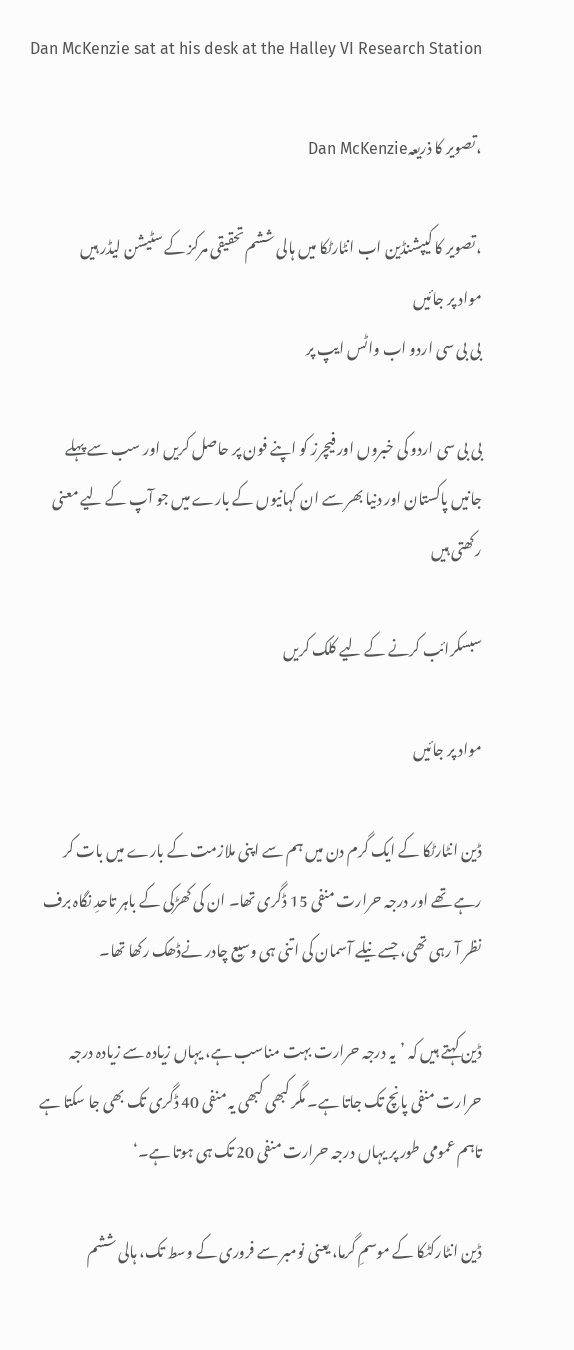Dan McKenzie sat at his desk at the Halley VI Research Station

،تصویر کا ذریعہDan McKenzie

،تصویر کا کیپشنڈین اب انٹارٹکا میں ہالی ششم تحقیقی مرکز کے سٹیشن لیڈر ہیں
مواد پر جائیں
بی بی سی اردو اب واٹس ایپ پر

بی بی سی اردو کی خبروں اور فیچرز کو اپنے فون پر حاصل کریں اور سب سے پہلے جانیں پاکستان اور دنیا بھر سے ان کہانیوں کے بارے میں جو آپ کے لیے معنی رکھتی ہیں

سبسکرائب کرنے کے لیے کلک کریں

مواد پر جائیں

ڈین انٹارٹکا کے ایک گرم دن میں ہم سے اپنی ملازمت کے بارے میں بات کر رہے تھے اور درجہ حرارت منفی 15 ڈگری تھا۔ ان کی کھڑکی کے باہر تاحدِ نگاہ برف نظر آ رہی تھی، جسے نیلے آسمان کی اتنی ہی وسیع چادر نےڈھک رکھا تھا۔

ڈین کہتے ہیں کہ ’یہ درجہ حرارت بہت مناسب ہے، یہاں زیادہ سے زیادہ درجہ حرارت منفی پانچ تک جاتا ہے۔ مگر کبھی کبھی یہ منفی 40 ڈگری تک بھی جا سکتا ہے تاہم عمومی طور پر یہاں درجہ حرارت منفی 20 تک ہی ہوتا ہے۔‘

ڈین انٹارکٹکا کے موسمِ گرما، یعنی نومبر سے فروری کے وسط تک، ہالی ششم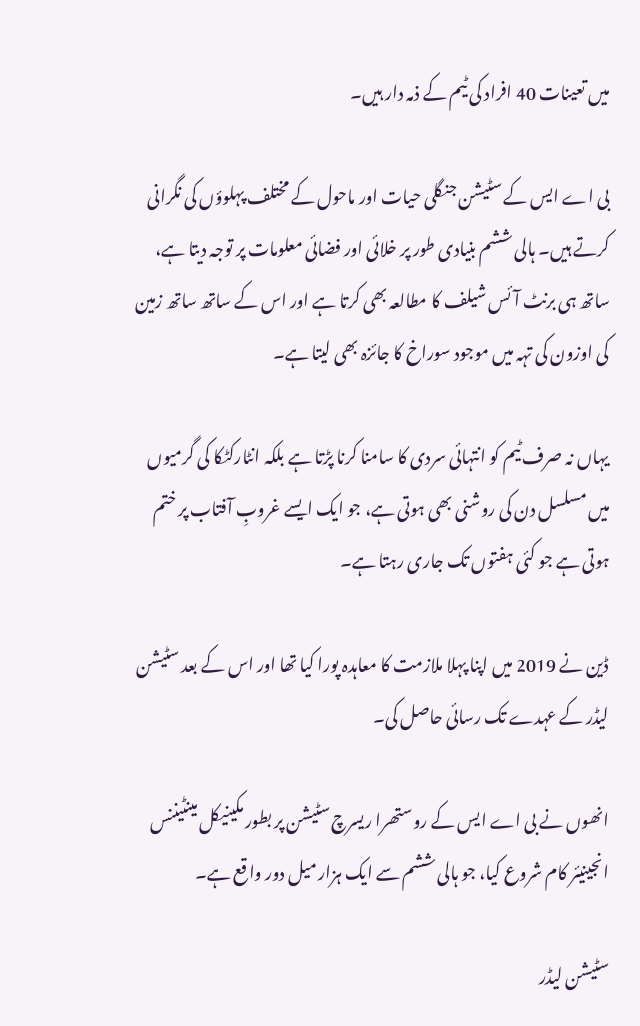میں تعینات 40 افراد کی ٹیم کے ذمہ دار ہیں۔

بی اے ایس کے سٹیشن جنگلی حیات اور ماحول کے مختلف پہلوؤں کی نگرانی کرتے ہیں۔ ہالی ششم بنیادی طور پر خلائی اور فضائی معلومات پر توجہ دیتا ہے، ساتھ ہی برنٹ آئس شیلف کا مطالعہ بھی کرتا ہے اور اس کے ساتھ ساتھ زمین کی اوزون کی تہہ میں موجود سوراخ کا جائزہ بھی لیتا ہے۔

یہاں نہ صرف ٹیم کو انتہائی سردی کا سامنا کرنا پڑتا ہے بلکہ انٹارکٹکا کی گرمیوں میں مسلسل دن کی روشنی بھی ہوتی ہے، جو ایک ایسے غروبِ آفتاب پر ختم ہوتی ہے جو کئی ہفتوں تک جاری رہتا ہے۔

ڈین نے 2019 میں اپنا پہلا ملازمت کا معاہدہ پورا کیا تھا اور اس کے بعد سٹیشن لیڈر کے عہدے تک رسائی حاصل کی۔

انھوں نے بی اے ایس کے روستھرا ریسرچ سٹیشن پر بطور مکینیکل مینٹیننس انجینیئر کام شروع کیا، جو ہالی ششم سے ایک ہزار میل دور واقع ہے۔

سٹیشن لیڈر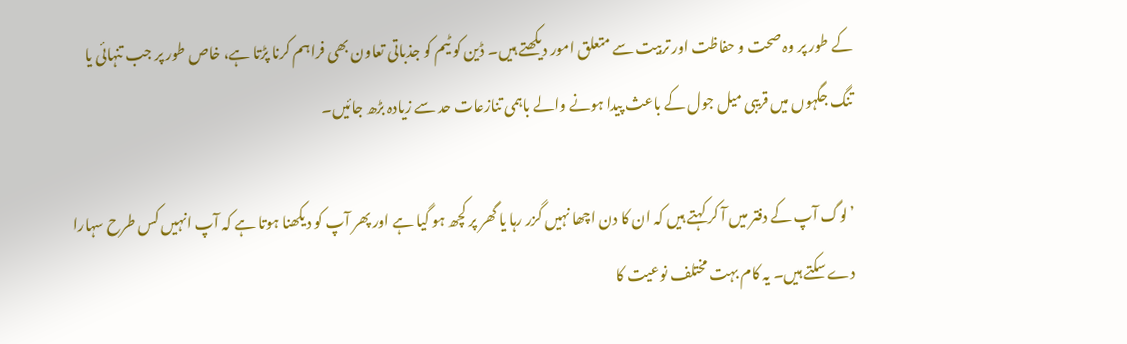کے طور پر وہ صحت و حفاظت اور تربیت سے متعلق امور دیکھتے ہیں۔ ڈین کو ٹیم کو جذباتی تعاون بھی فراہم کرنا پڑتا ہے، خاص طور پر جب تنہائی یا تنگ جگہوں میں قریبی میل جول کے باعث پیدا ہونے والے باہمی تنازعات حد سے زیادہ بڑھ جائیں۔

’لوگ آپ کے دفتر میں آ کر کہتے ہیں کہ ان کا دن اچھا نہیں گزر رہا یا گھر پر کچھ ہو گیا ہے اور پھر آپ کو دیکھنا ہوتا ہے کہ آپ انہیں کس طرح سہارا دے سکتے ہیں۔ یہ کام بہت مختلف نوعیت کا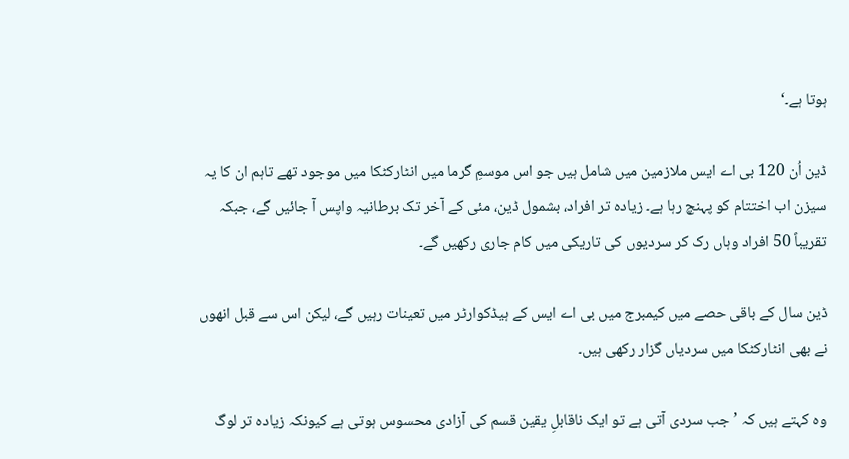ہوتا ہے۔‘

ڈین اُن 120 بی اے ایس ملازمین میں شامل ہیں جو اس موسمِ گرما میں انٹارکٹکا میں موجود تھے تاہم ان کا یہ سیزن اب اختتام کو پہنچ رہا ہے۔ زیادہ تر افراد، بشمول ڈین، مئی کے آخر تک برطانیہ واپس آ جائیں گے، جبکہ تقریباً 50 افراد وہاں رک کر سردیوں کی تاریکی میں کام جاری رکھیں گے۔

ڈین سال کے باقی حصے میں کیمبرج میں بی اے ایس کے ہیڈکوارٹر میں تعینات رہیں گے، لیکن اس سے قبل انھوں نے بھی انٹارکٹکا میں سردیاں گزار رکھی ہیں۔

وہ کہتے ہیں کہ ’جب سردی آتی ہے تو ایک ناقابلِ یقین قسم کی آزادی محسوس ہوتی ہے کیونکہ زیادہ تر لوگ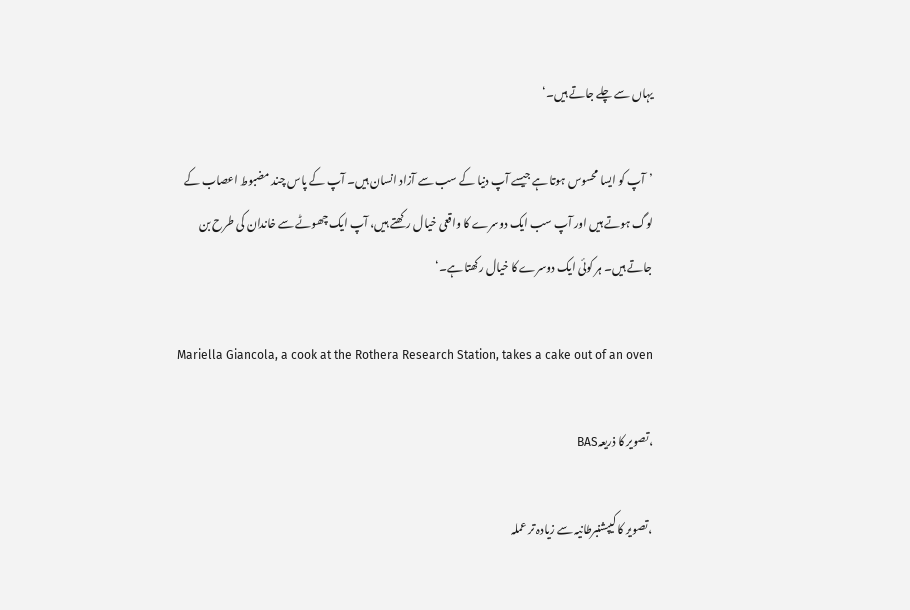یہاں سے چلے جاتے ہیں۔‘

’آپ کو ایسا محسوس ہوتا ہے جیسے آپ دنیا کے سب سے آزاد انسان ہیں۔ آپ کے پاس چند مضبوط اعصاب کے لوگ ہوتے ہیں اور آپ سب ایک دوسرے کا واقعی خیال رکھتے ہیں، آپ ایک چھوٹے سے خاندان کی طرح بن جاتے ہیں۔ ہر کوئی ایک دوسرے کا خیال رکھتا ہے۔‘

Mariella Giancola, a cook at the Rothera Research Station, takes a cake out of an oven

،تصویر کا ذریعہBAS

،تصویر کا کیپشنبرطانیہ سے زیادہ تر عملہ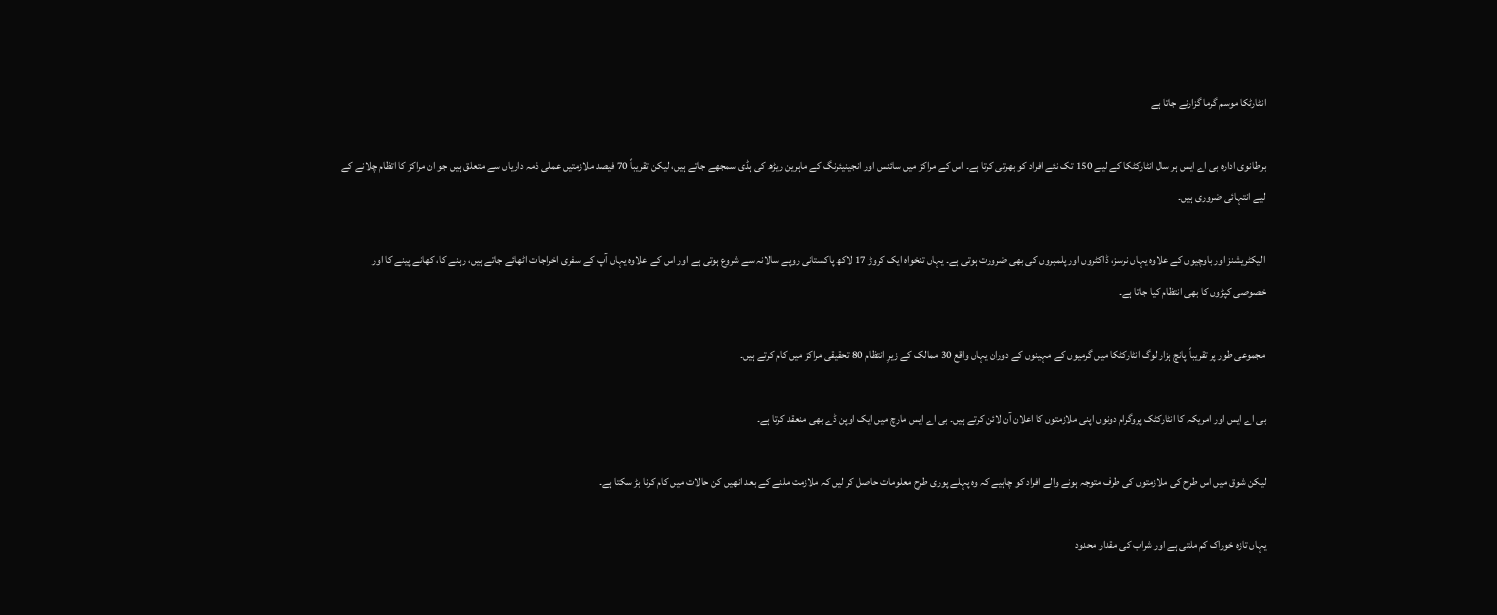انٹارٹکا موسم گرما گزارنے جاتا ہے

برطانوی ادارہ بی اے ایس ہر سال انٹارکٹکا کے لیے 150 تک نئے افراد کو بھرتی کرتا ہے۔ اس کے مراکز میں سائنس اور انجینیئرنگ کے ماہرین ریڑھ کی ہڈی سمجھے جاتے ہیں، لیکن تقریباً 70 فیصد ملازمتیں عملی ذمہ داریاں سے متعلق ہیں جو ان مراکز کا اتظام چلانے کے لیے انتہائی ضروری ہیں۔

الیکٹریشنز اور باوچیوں کے علاوہ یہاں نرسز، ڈاکٹروں اور پلمبروں کی بھی ضرورت ہوتی ہے۔ یہاں تنخواہ ایک کروڑ 17 لاکھ پاکستانی روپے سالانہ سے شروع ہوتی ہے اور اس کے علاوہ یہاں آپ کے سفری اخراجات اٹھائے جاتے ہیں، رہنے کا، کھانے پینے کا اور خصوصی کپڑوں کا بھی انتظام کیا جاتا ہے۔

مجموعی طور پر تقریباً پانچ ہزار لوگ انٹارکٹکا میں گرمیوں کے مہینوں کے دوران یہاں واقع 30 ممالک کے زیرِ انتظام 80 تحقیقی مراکز میں کام کرتے ہیں۔

بی اے ایس اور امریکہ کا انٹارکٹک پروگرام دونوں اپنی ملازمتوں کا اعلان آن لائن کرتے ہیں۔ بی اے ایس مارچ میں ایک اوپن ڈے بھی منعقد کرتا ہے۔

لیکن شوق میں اس طرح کی ملازمتوں کی طرف متوجہ ہونے والے افراد کو چاہیے کہ وہ پہلے پوری طرح معلومات حاصل کر لیں کہ ملازمت ملنے کے بعد انھیں کن حالات میں کام کرنا بڑ سکتا ہے۔

یہاں تازہ خوراک کم ملتی ہے اور شراب کی مقدار محدود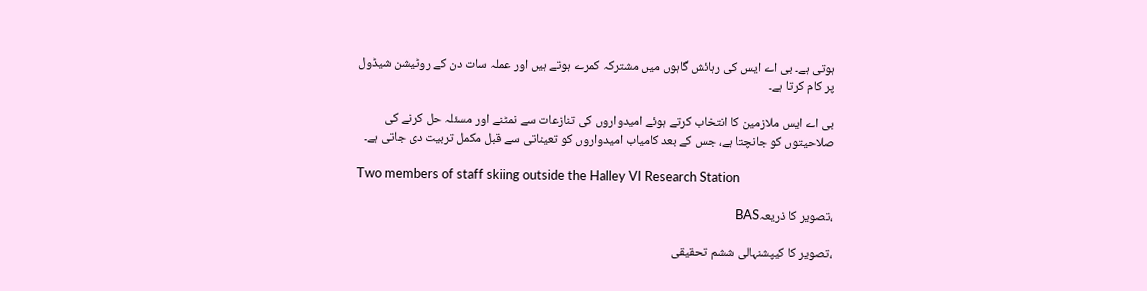ہوتی ہے۔ بی اے ایس کی رہائش گاہوں میں مشترکہ کمرے ہوتے ہیں اور عملہ سات دن کے روٹیشن شیڈول پر کام کرتا ہے۔

بی اے ایس ملازمین کا انتخاب کرتے ہوئے امیدواروں کی تنازعات سے نمٹنے اور مسئلہ حل کرنے کی صلاحیتوں کو جانچتا ہے، جس کے بعد کامیاب امیدواروں کو تعیناتی سے قبل مکمل تربیت دی جاتی ہے۔

Two members of staff skiing outside the Halley VI Research Station

،تصویر کا ذریعہBAS

،تصویر کا کیپشنہالی ششم تحقیقی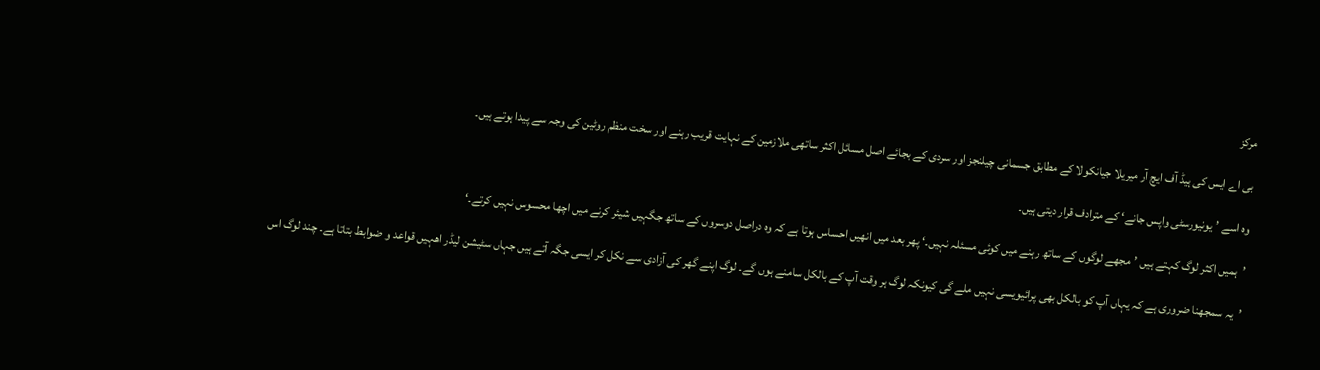مرکز

بی اے ایس کی ہیڈ آف ایچ آر میریلا جیانکولا کے مطابق جسمانی چیلنجز اور سردی کے بجائے اصل مسائل اکثر ساتھی ملازمین کے نہایت قریب رہنے اور سخت منظم روٹین کی وجہ سے پیدا ہوتے ہیں۔

وہ اسے ’یونیورسٹی واپس جانے‘ کے مترادف قرار دیتی ہیں۔

’ہمیں اکثر لوگ کہتے ہیں ’مجھے لوگوں کے ساتھ رہنے میں کوئی مسئلہ نہیں۔‘ پھر بعد میں انھیں احساس ہوتا ہے کہ وہ دراصل دوسروں کے ساتھ جگہیں شیئر کرنے میں اچھا محسوس نہیں کرتے۔‘

’یہ سمجھنا ضروری ہے کہ یہاں آپ کو بالکل بھی پرائیویسی نہیں ملے گی کیونکہ لوگ ہر وقت آپ کے بالکل سامنے ہوں گے۔ لوگ اپنے گھر کی آزادی سے نکل کر ایسی جگہ آتے ہیں جہاں سٹیشن لیڈر اھہیں قواعد و ضوابط بتاتا ہے۔ چند لوگ اس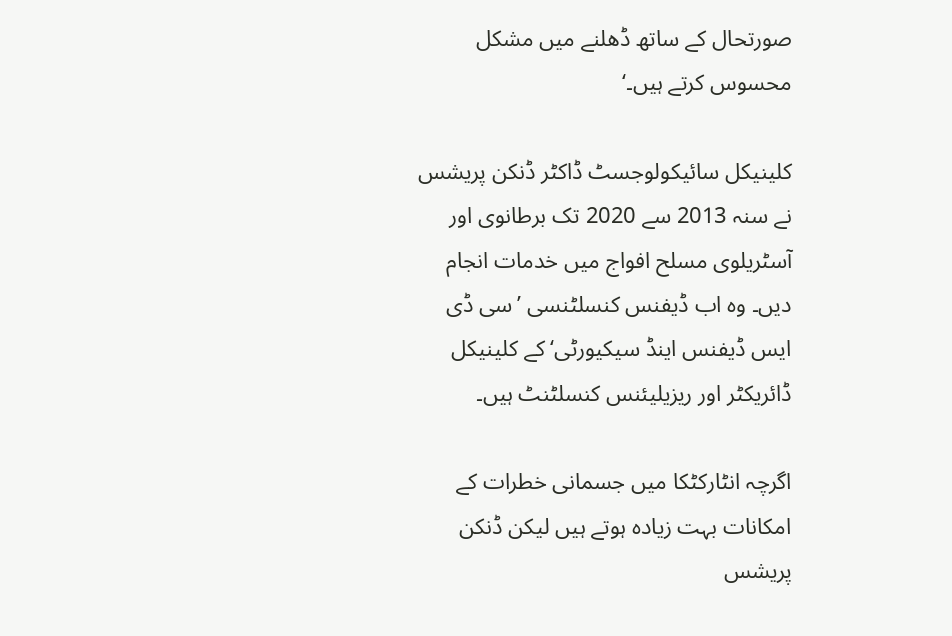صورتحال کے ساتھ ڈھلنے میں مشکل محسوس کرتے ہیں۔‘

کلینیکل سائیکولوجسٹ ڈاکٹر ڈنکن پریشس نے سنہ 2013 سے 2020 تک برطانوی اور آسٹریلوی مسلح افواج میں خدمات انجام دیں۔ وہ اب ڈیفنس کنسلٹنسی ’سی ڈی ایس ڈیفنس اینڈ سیکیورٹی‘ کے کلینیکل ڈائریکٹر اور ریزیلیئنس کنسلٹنٹ ہیں۔

اگرچہ انٹارکٹکا میں جسمانی خطرات کے امکانات بہت زیادہ ہوتے ہیں لیکن ڈنکن پریشس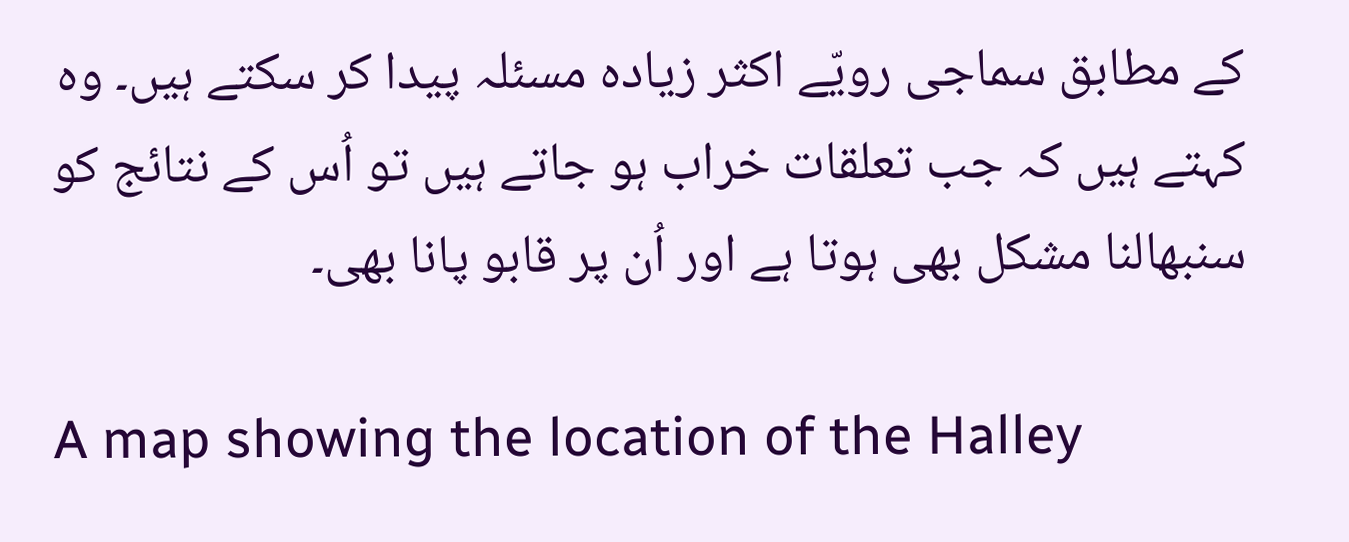کے مطابق سماجی رویّے اکثر زیادہ مسئلہ پیدا کر سکتے ہیں۔ وہ کہتے ہیں کہ جب تعلقات خراب ہو جاتے ہیں تو اُس کے نتائج کو سنبھالنا مشکل بھی ہوتا ہے اور اُن پر قابو پانا بھی۔

A map showing the location of the Halley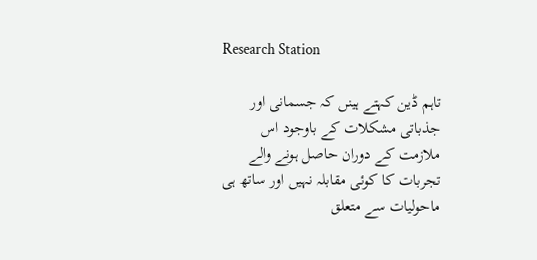Research Station

تاہم ڈین کہتے ہینں کہ جسمانی اور جذباتی مشکلات کے باوجود اس ملازمت کے دوران حاصل ہونے والے تجربات کا کوئی مقابلہ نہیں اور ساتھ ہی ماحولیات سے متعلق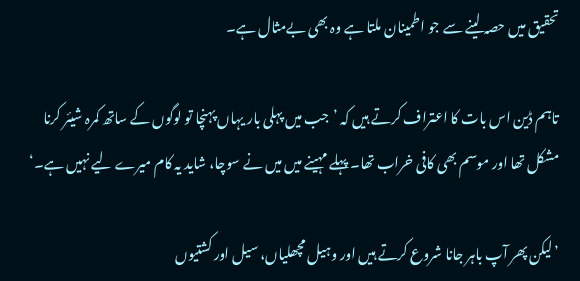تحقیق میں حصہ لینے سے جو اطمینان ملتا ہے وہ بھی بےمثال ہے۔

تاہم ڈین اس بات کا اعتراف کرتے ہیں کہ ’جب میں پہلی بار یہاں پہنچا تو لوگوں کے ساتھ کمرہ شیئر کرنا مشکل تھا اور موسم بھی کافی خراب تھا۔ پہلے مہینے میں میں نے سوچا، شاید یہ کام میرے لیے نہیں ہے۔‘

’لیکن پھر آپ باہر جانا شروع کرتے ہیں اور وہیل مچھلیاں، سیل اور کشتیوں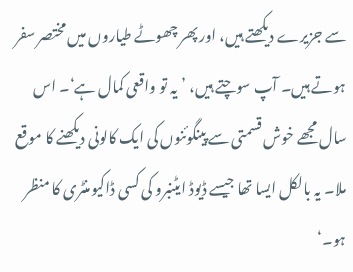سے جزیرے دیکھتے ہیں، اور پھر چھوٹے طیاروں میں مختصر سفر ہوتے ہیں۔ آپ سوچتے ہیں، ’یہ تو واقعی کمال ہے‘۔ اس سال مجھے خوش قسمتی سے پینگوئنوں کی ایک کالونی دیکھنے کا موقع ملا۔ یہ بالکل ایسا تھا جیسے ڈیوڈ ایٹنبرو کی کسی ڈاکیومنٹری کا منظر ہو۔‘